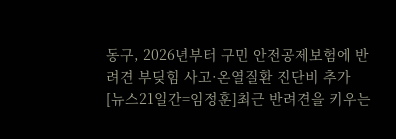동구, 2026년부터 구민 안전공제보험에 반려견 부딪힘 사고·온열질환 진단비 추가
[뉴스21일간=임정훈]최근 반려견을 키우는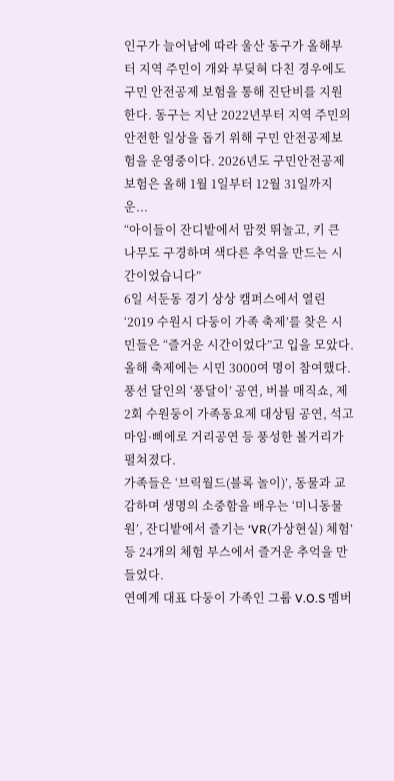인구가 늘어남에 따라 울산 동구가 올해부터 지역 주민이 개와 부딪혀 다친 경우에도 구민 안전공제 보험을 통해 진단비를 지원한다. 동구는 지난 2022년부터 지역 주민의 안전한 일상을 돕기 위해 구민 안전공제보험을 운영중이다. 2026년도 구민안전공제보험은 올해 1월 1일부터 12월 31일까지 운...
“아이들이 잔디밭에서 맘껏 뛰놀고, 키 큰 나무도 구경하며 색다른 추억을 만드는 시간이었습니다”
6일 서둔동 경기 상상 캠퍼스에서 열린 ‘2019 수원시 다둥이 가족 축제’를 찾은 시민들은 “즐거운 시간이었다”고 입을 모았다. 올해 축제에는 시민 3000여 명이 참여했다.
풍선 달인의 ‘풍달이’ 공연, 버블 매직쇼, 제2회 수원둥이 가족동요제 대상팀 공연, 석고마임·삐에로 거리공연 등 풍성한 볼거리가 펼쳐졌다.
가족들은 ‘브릭월드(블록 놀이)’, 동물과 교감하며 생명의 소중함을 배우는 ‘미니동물원’, 잔디밭에서 즐기는 ‘VR(가상현실) 체험’ 등 24개의 체험 부스에서 즐거운 추억을 만들었다.
연예계 대표 다둥이 가족인 그룹 V.O.S 멤버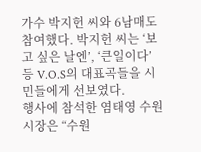가수 박지헌 씨와 6남매도 참여했다. 박지헌 씨는 ‘보고 싶은 날엔’, ‘큰일이다’ 등 V.O.S의 대표곡들을 시민들에게 선보였다.
행사에 참석한 염태영 수원시장은 “수원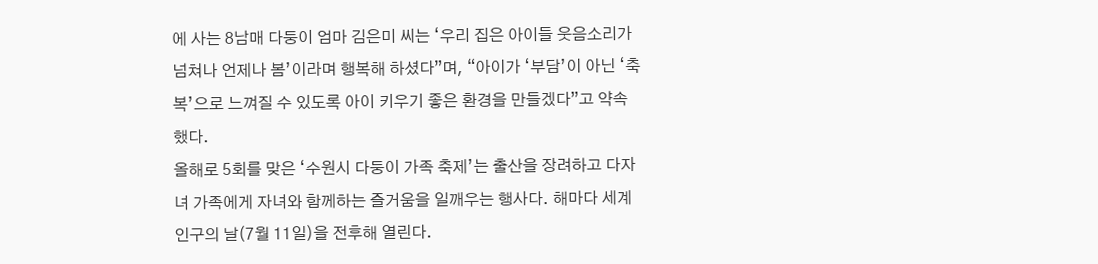에 사는 8남매 다둥이 엄마 김은미 씨는 ‘우리 집은 아이들 웃음소리가 넘쳐나 언제나 봄’이라며 행복해 하셨다”며, “아이가 ‘부담’이 아닌 ‘축복’으로 느껴질 수 있도록 아이 키우기 좋은 환경을 만들겠다”고 약속했다.
올해로 5회를 맞은 ‘수원시 다둥이 가족 축제’는 출산을 장려하고 다자녀 가족에게 자녀와 함께하는 즐거움을 일깨우는 행사다. 해마다 세계 인구의 날(7월 11일)을 전후해 열린다.